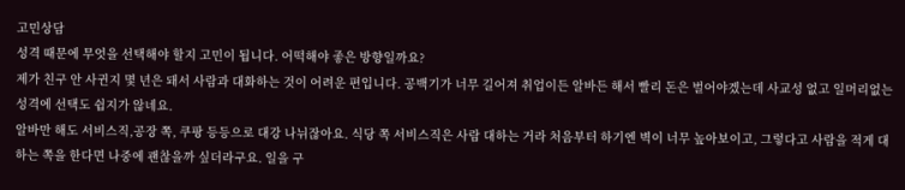고민상담
성격 때문에 무엇을 선택해야 할지 고민이 됩니다. 어떡해야 좋은 방향일까요?
제가 친구 안 사귄지 몇 년은 돼서 사람과 대화하는 것이 어려운 편입니다. 공백기가 너무 길어져 취업이든 알바든 해서 빨리 돈은 벌어야겠는데 사교성 없고 일머리없는 성격에 선택도 쉽지가 않네요.
알바만 해도 서비스직,공장 쪽, 쿠팡 등등으로 대강 나뉘잖아요. 식당 쪽 서비스직은 사람 대하는 거라 처음부터 하기엔 벽이 너무 높아보이고, 그렇다고 사람을 적게 대하는 쪽을 한다면 나중에 괜찮을까 싶더라구요. 일을 구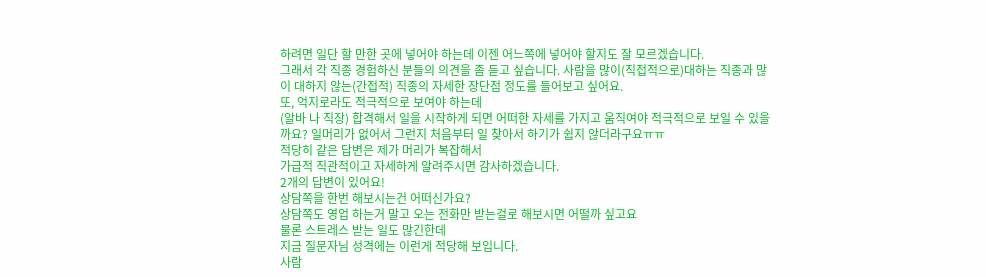하려면 일단 할 만한 곳에 넣어야 하는데 이젠 어느쪽에 넣어야 할지도 잘 모르겠습니다.
그래서 각 직종 경험하신 분들의 의견을 좀 듣고 싶습니다. 사람을 많이(직접적으로)대하는 직종과 많이 대하지 않는(간접적) 직종의 자세한 장단점 정도를 들어보고 싶어요.
또, 억지로라도 적극적으로 보여야 하는데
(알바 나 직장) 합격해서 일을 시작하게 되면 어떠한 자세를 가지고 움직여야 적극적으로 보일 수 있을까요? 일머리가 없어서 그런지 처음부터 일 찾아서 하기가 쉽지 않더라구요ㅠㅠ
적당히 같은 답변은 제가 머리가 복잡해서
가급적 직관적이고 자세하게 알려주시면 감사하겠습니다.
2개의 답변이 있어요!
상담쪽을 한번 해보시는건 어떠신가요?
상담쪽도 영업 하는거 말고 오는 전화만 받는걸로 해보시면 어떨까 싶고요
물론 스트레스 받는 일도 많긴한데
지금 질문자님 성격에는 이런게 적당해 보입니다.
사람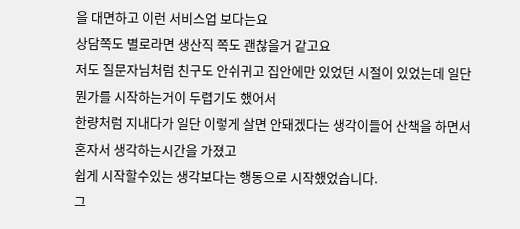을 대면하고 이런 서비스업 보다는요
상담쪽도 별로라면 생산직 쪽도 괜찮을거 같고요
저도 질문자님처럼 친구도 안쉬귀고 집안에만 있었던 시절이 있었는데 일단 뭔가를 시작하는거이 두렵기도 했어서
한량처럼 지내다가 일단 이렇게 살면 안돼겠다는 생각이들어 산책을 하면서 혼자서 생각하는시간을 가졌고
쉽게 시작할수있는 생각보다는 행동으로 시작했었습니다.
그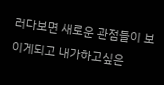러다보면 새로운 관점들이 보이게되고 내가하고싶은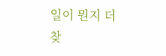일이 뭔지 더 찾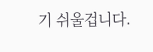기 쉬울겁니다.